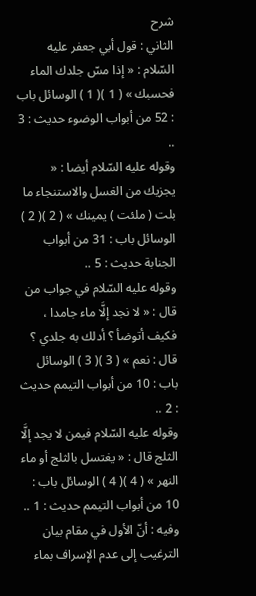شرح
الثاني : قول أبي جعفر عليه السّلام : « إذا مسّ جلدك الماء فحسبك » ( 1 )( 1 ) الوسائل باب : 52 من أبواب الوضوء حديث : 3 ..
وقوله عليه السّلام أيضا : « يجزيك من الغسل والاستنجاء ما بلت ( ملئت ) يمينك » ( 2 )( 2 ) الوسائل باب : 31 من أبواب الجنابة حديث : 5 ..
وقوله عليه السّلام في جواب من قال : « لا نجد إلَّا ماء جامدا ، فكيف أتوضأ ؟ أدلك به جلدي ؟ قال : نعم » ( 3 )( 3 ) الوسائل باب : 10 من أبواب التيمم حديث : 2 ..
وقوله عليه السّلام فيمن لا يجد إلَّا الثلج قال : « يغتسل بالثلج أو ماء النهر » ( 4 )( 4 ) الوسائل باب : 10 من أبواب التيمم حديث : 1 ..
وفيه : أنّ الأول في مقام بيان الترغيب إلى عدم الإسراف بماء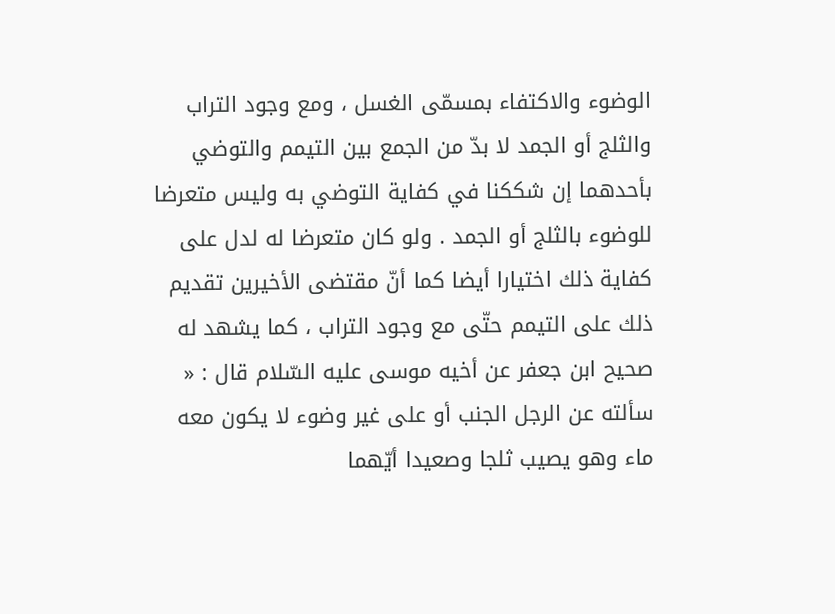الوضوء والاكتفاء بمسمّى الغسل ، ومع وجود التراب والثلج أو الجمد لا بدّ من الجمع بين التيمم والتوضي بأحدهما إن شككنا في كفاية التوضي به وليس متعرضا للوضوء بالثلج أو الجمد . ولو كان متعرضا له لدل على كفاية ذلك اختيارا أيضا كما أنّ مقتضى الأخيرين تقديم ذلك على التيمم حتّى مع وجود التراب ، كما يشهد له صحيح ابن جعفر عن أخيه موسى عليه السّلام قال : « سألته عن الرجل الجنب أو على غير وضوء لا يكون معه ماء وهو يصيب ثلجا وصعيدا أيّهما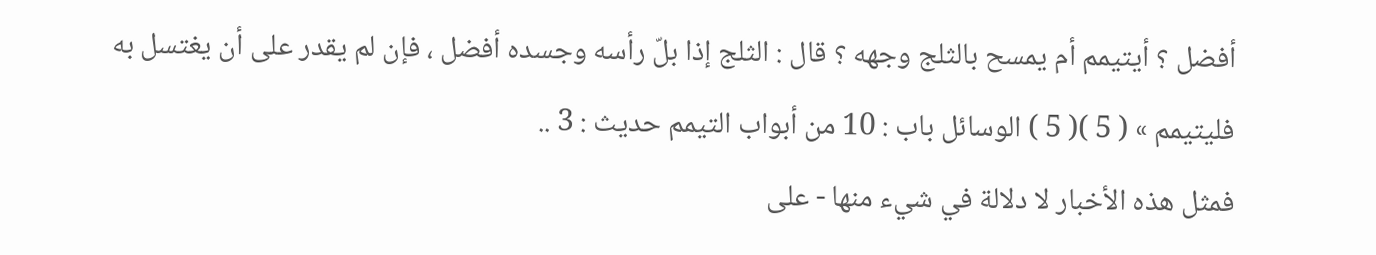أفضل ؟ أيتيمم أم يمسح بالثلج وجهه ؟ قال : الثلج إذا بلّ رأسه وجسده أفضل ، فإن لم يقدر على أن يغتسل به فليتيمم » ( 5 )( 5 ) الوسائل باب : 10 من أبواب التيمم حديث : 3 ..
فمثل هذه الأخبار لا دلالة في شيء منها - على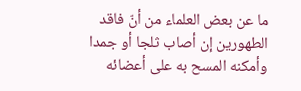ما عن بعض العلماء من أنّ فاقد الطهورين إن أصاب ثلجا أو جمدا وأمكنه المسح به على أعضائه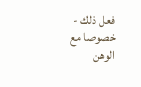فعل ذلك - خصوصا مع الوهن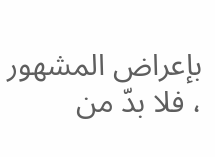بإعراض المشهور ، فلا بدّ من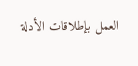العمل بإطلاقات الأدلة